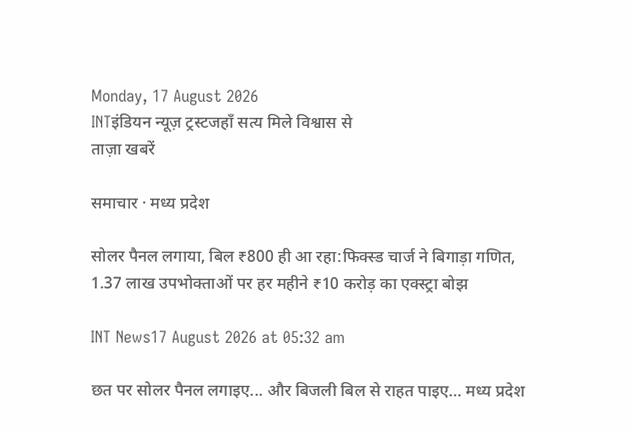Monday, 17 August 2026
INTइंडियन न्यूज़ ट्रस्टजहाँ सत्य मिले विश्वास से
ताज़ा खबरें

समाचार · मध्य प्रदेश

सोलर पैनल लगाया, बिल ₹800 ही आ रहा:फिक्स्ड चार्ज ने बिगाड़ा गणित, 1.37 लाख उपभोक्ताओं पर हर महीने ₹10 करोड़ का एक्स्ट्रा बोझ

INT News17 August 2026 at 05:32 am

छत पर सोलर पैनल लगाइए... और बिजली बिल से राहत पाइए… मध्य प्रदेश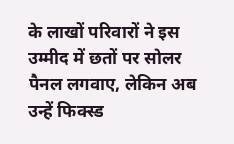के लाखों परिवारों ने इस उम्मीद में छतों पर सोलर पैनल लगवाए, लेकिन अब उन्हें फिक्स्ड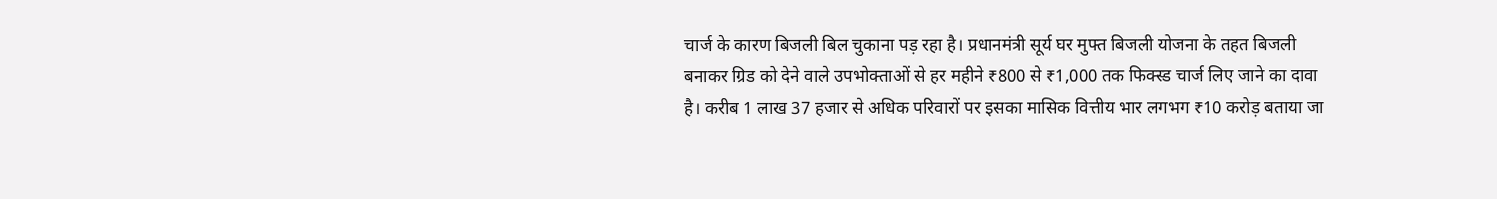चार्ज के कारण बिजली बिल चुकाना पड़ रहा है। प्रधानमंत्री सूर्य घर मुफ्त बिजली योजना के तहत बिजली बनाकर ग्रिड को देने वाले उपभोक्ताओं से हर महीने ₹800 से ₹1,000 तक फिक्स्ड चार्ज लिए जाने का दावा है। करीब 1 लाख 37 हजार से अधिक परिवारों पर इसका मासिक वित्तीय भार लगभग ₹10 करोड़ बताया जा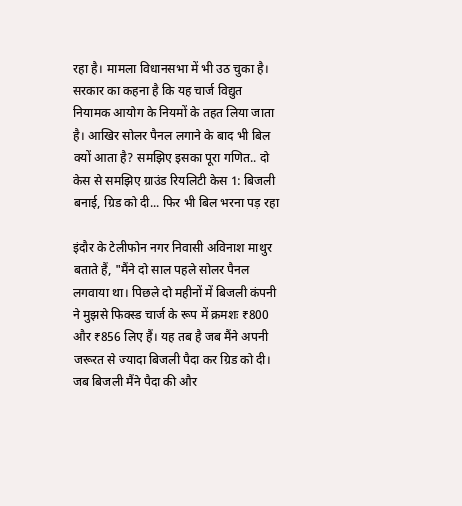रहा है। मामला विधानसभा में भी उठ चुका है। सरकार का कहना है कि यह चार्ज विद्युत नियामक आयोग के नियमों के तहत लिया जाता है। आखिर सोलर पैनल लगाने के बाद भी बिल क्यों आता है? समझिए इसका पूरा गणित.. दो केस से समझिए ग्राउंड रियलिटी केस 1: बिजली बनाई, ग्रिड को दी... फिर भी बिल भरना पड़ रहा

इंदौर के टेलीफोन नगर निवासी अविनाश माथुर बताते हैं, "मैंने दो साल पहले सोलर पैनल लगवाया था। पिछले दो महीनों में बिजली कंपनी ने मुझसे फिक्स्ड चार्ज के रूप में क्रमशः ₹800 और ₹856 लिए हैं। यह तब है जब मैंने अपनी जरूरत से ज्यादा बिजली पैदा कर ग्रिड को दी। जब बिजली मैंने पैदा की और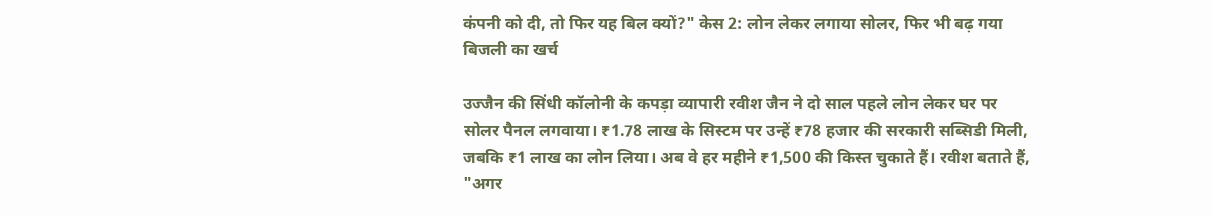कंपनी को दी, तो फिर यह बिल क्यों?" केस 2: लोन लेकर लगाया सोलर, फिर भी बढ़ गया बिजली का खर्च

उज्जैन की सिंधी कॉलोनी के कपड़ा व्यापारी रवीश जैन ने दो साल पहले लोन लेकर घर पर सोलर पैनल लगवाया। ₹1.78 लाख के सिस्टम पर उन्हें ₹78 हजार की सरकारी सब्सिडी मिली, जबकि ₹1 लाख का लोन लिया। अब वे हर महीने ₹1,500 की किस्त चुकाते हैं। रवीश बताते हैं, "अगर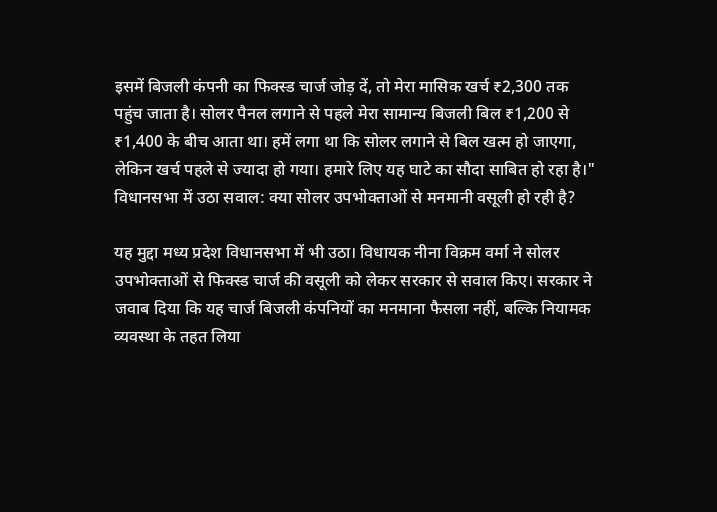इसमें बिजली कंपनी का फिक्स्ड चार्ज जोड़ दें, तो मेरा मासिक खर्च ₹2,300 तक पहुंच जाता है। सोलर पैनल लगाने से पहले मेरा सामान्य बिजली बिल ₹1,200 से ₹1,400 के बीच आता था। हमें लगा था कि सोलर लगाने से बिल खत्म हो जाएगा, लेकिन खर्च पहले से ज्यादा हो गया। हमारे लिए यह घाटे का सौदा साबित हो रहा है।" विधानसभा में उठा सवाल: क्या सोलर उपभोक्ताओं से मनमानी वसूली हो रही है?

यह मुद्दा मध्य प्रदेश विधानसभा में भी उठा। विधायक नीना विक्रम वर्मा ने सोलर उपभोक्ताओं से फिक्स्ड चार्ज की वसूली को लेकर सरकार से सवाल किए। सरकार ने जवाब दिया कि यह चार्ज बिजली कंपनियों का मनमाना फैसला नहीं, बल्कि नियामक व्यवस्था के तहत लिया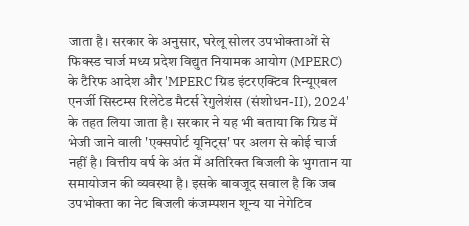जाता है। सरकार के अनुसार, घरेलू सोलर उपभोक्ताओं से फिक्स्ड चार्ज मध्य प्रदेश विद्युत नियामक आयोग (MPERC) के टैरिफ आदेश और 'MPERC ग्रिड इंटरएक्टिव रिन्यूएबल एनर्जी सिस्टम्स रिलेटेड मैटर्स रेगुलेशंस (संशोधन-II), 2024' के तहत लिया जाता है। सरकार ने यह भी बताया कि ग्रिड में भेजी जाने वाली 'एक्सपोर्ट यूनिट्स' पर अलग से कोई चार्ज नहीं है। वित्तीय वर्ष के अंत में अतिरिक्त बिजली के भुगतान या समायोजन की व्यवस्था है। इसके बावजूद सवाल है कि जब उपभोक्ता का नेट बिजली कंजम्पशन शून्य या नेगेटिव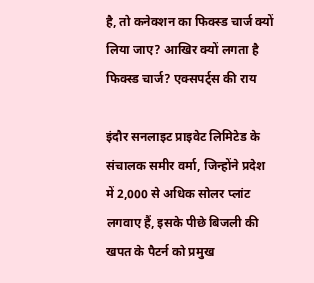है, तो कनेक्शन का फिक्स्ड चार्ज क्यों लिया जाए? आखिर क्यों लगता है फिक्स्ड चार्ज? एक्सपर्ट्स की राय

इंदौर सनलाइट प्राइवेट लिमिटेड के संचालक समीर वर्मा, जिन्होंने प्रदेश में 2,000 से अधिक सोलर प्लांट लगवाए हैं, इसके पीछे बिजली की खपत के पैटर्न को प्रमुख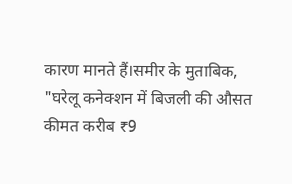कारण मानते हैं।समीर के मुताबिक, "घरेलू कनेक्शन में बिजली की औसत कीमत करीब ₹9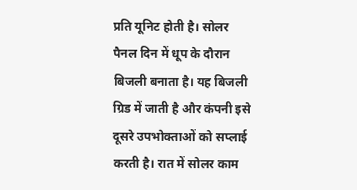प्रति यूनिट होती है। सोलर पैनल दिन में धूप के दौरान बिजली बनाता है। यह बिजली ग्रिड में जाती है और कंपनी इसे दूसरे उपभोक्ताओं को सप्लाई करती है। रात में सोलर काम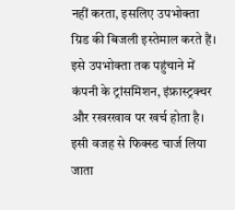नहीं करता, इसलिए उपभोक्ता ग्रिड की बिजली इस्तेमाल करते हैं। इसे उपभोक्ता तक पहुंचाने में कंपनी के ट्रांसमिशन, इंफ्रास्ट्रक्चर और रखरखाव पर खर्च होता है। इसी वजह से फिक्स्ड चार्ज लिया जाता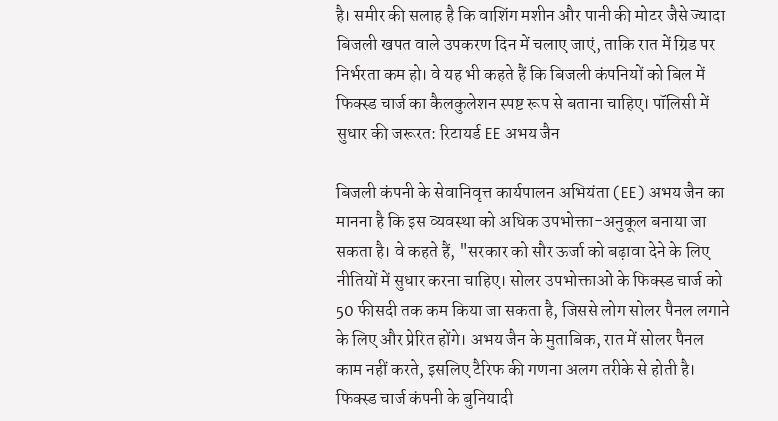है। समीर की सलाह है कि वाशिंग मशीन और पानी की मोटर जैसे ज्यादा बिजली खपत वाले उपकरण दिन में चलाए जाएं, ताकि रात में ग्रिड पर निर्भरता कम हो। वे यह भी कहते हैं कि बिजली कंपनियों को बिल में फिक्स्ड चार्ज का कैलकुलेशन स्पष्ट रूप से बताना चाहिए। पॉलिसी में सुधार की जरूरत: रिटायर्ड EE अभय जैन

बिजली कंपनी के सेवानिवृत्त कार्यपालन अभियंता (EE) अभय जैन का मानना है कि इस व्यवस्था को अधिक उपभोक्ता-अनुकूल बनाया जा सकता है। वे कहते हैं, "सरकार को सौर ऊर्जा को बढ़ावा देने के लिए नीतियों में सुधार करना चाहिए। सोलर उपभोक्ताओं के फिक्स्ड चार्ज को 50 फीसदी तक कम किया जा सकता है, जिससे लोग सोलर पैनल लगाने के लिए और प्रेरित होंगे। अभय जैन के मुताबिक, रात में सोलर पैनल काम नहीं करते, इसलिए टैरिफ की गणना अलग तरीके से होती है। फिक्स्ड चार्ज कंपनी के बुनियादी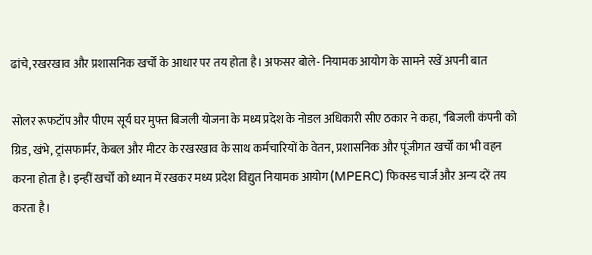ढांचे, रखरखाव और प्रशासनिक खर्चों के आधार पर तय होता है। अफसर बोले- नियामक आयोग के सामने रखें अपनी बात

सोलर रूफटॉप और पीएम सूर्य घर मुफ्त बिजली योजना के मध्य प्रदेश के नोडल अधिकारी सीए ठकार ने कहा, "बिजली कंपनी को ग्रिड, खंभे, ट्रांसफार्मर, केबल और मीटर के रखरखाव के साथ कर्मचारियों के वेतन, प्रशासनिक और पूंजीगत खर्चों का भी वहन करना होता है। इन्हीं खर्चों को ध्यान में रखकर मध्य प्रदेश विद्युत नियामक आयोग (MPERC) फिक्स्ड चार्ज और अन्य दरें तय करता है।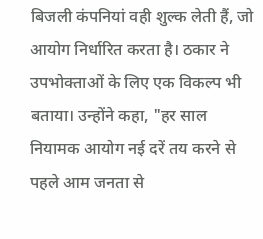बिजली कंपनियां वही शुल्क लेती हैं, जो आयोग निर्धारित करता है। ठकार ने उपभोक्ताओं के लिए एक विकल्प भी बताया। उन्होंने कहा, "हर साल नियामक आयोग नई दरें तय करने से पहले आम जनता से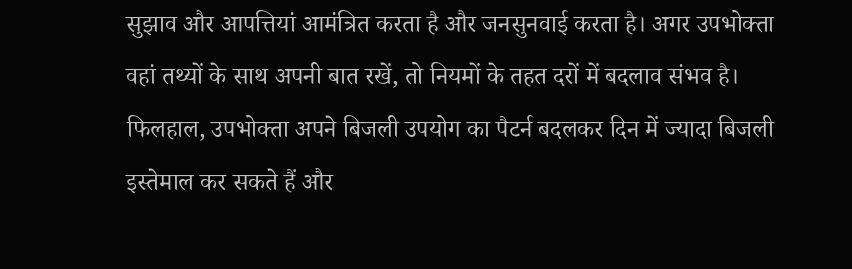सुझाव और आपत्तियां आमंत्रित करता है और जनसुनवाई करता है। अगर उपभोक्ता वहां तथ्यों के साथ अपनी बात रखें, तो नियमों के तहत दरों में बदलाव संभव है। फिलहाल, उपभोक्ता अपने बिजली उपयोग का पैटर्न बदलकर दिन में ज्यादा बिजली इस्तेमाल कर सकते हैं और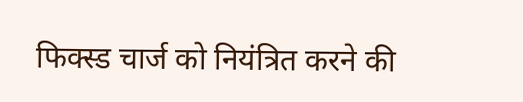फिक्स्ड चार्ज को नियंत्रित करने की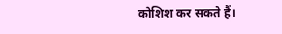कोशिश कर सकते हैं।